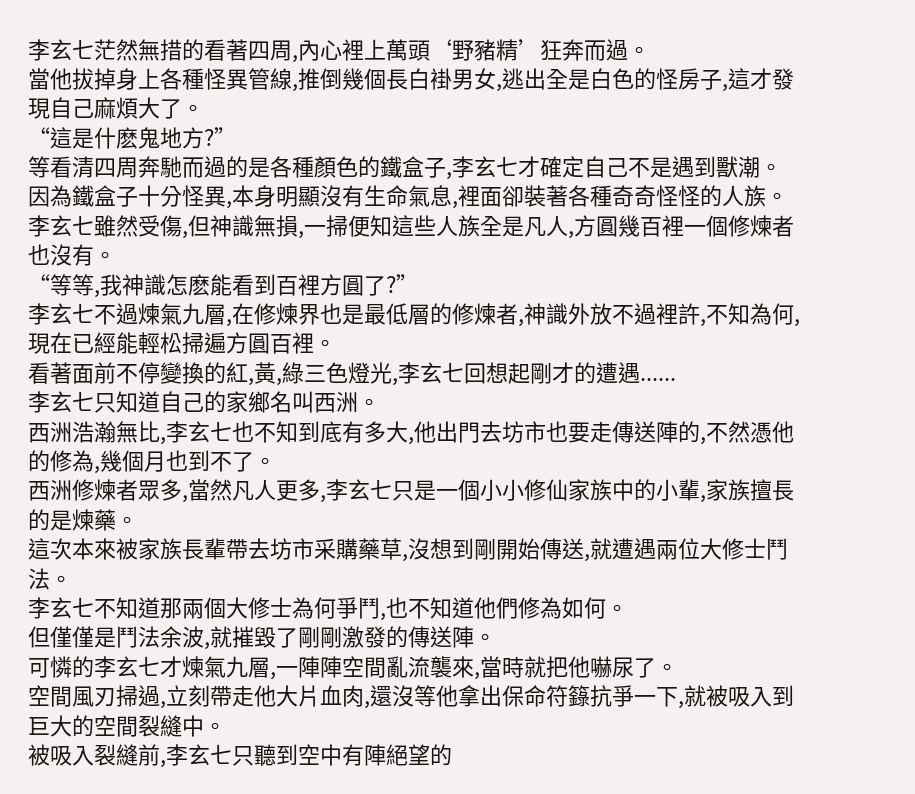李玄七茫然無措的看著四周,內心裡上萬頭‘野豬精’狂奔而過。
當他拔掉身上各種怪異管線,推倒幾個長白褂男女,逃出全是白色的怪房子,這才發現自己麻煩大了。
“這是什麽鬼地方?”
等看清四周奔馳而過的是各種顏色的鐵盒子,李玄七才確定自己不是遇到獸潮。
因為鐵盒子十分怪異,本身明顯沒有生命氣息,裡面卻裝著各種奇奇怪怪的人族。
李玄七雖然受傷,但神識無損,一掃便知這些人族全是凡人,方圓幾百裡一個修煉者也沒有。
“等等,我神識怎麽能看到百裡方圓了?”
李玄七不過煉氣九層,在修煉界也是最低層的修煉者,神識外放不過裡許,不知為何,現在已經能輕松掃遍方圓百裡。
看著面前不停變換的紅,黃,綠三色燈光,李玄七回想起剛才的遭遇......
李玄七只知道自己的家鄉名叫西洲。
西洲浩瀚無比,李玄七也不知到底有多大,他出門去坊市也要走傳送陣的,不然憑他的修為,幾個月也到不了。
西洲修煉者眾多,當然凡人更多,李玄七只是一個小小修仙家族中的小輩,家族擅長的是煉藥。
這次本來被家族長輩帶去坊市采購藥草,沒想到剛開始傳送,就遭遇兩位大修士鬥法。
李玄七不知道那兩個大修士為何爭鬥,也不知道他們修為如何。
但僅僅是鬥法余波,就摧毀了剛剛激發的傳送陣。
可憐的李玄七才煉氣九層,一陣陣空間亂流襲來,當時就把他嚇尿了。
空間風刃掃過,立刻帶走他大片血肉,還沒等他拿出保命符籙抗爭一下,就被吸入到巨大的空間裂縫中。
被吸入裂縫前,李玄七只聽到空中有陣絕望的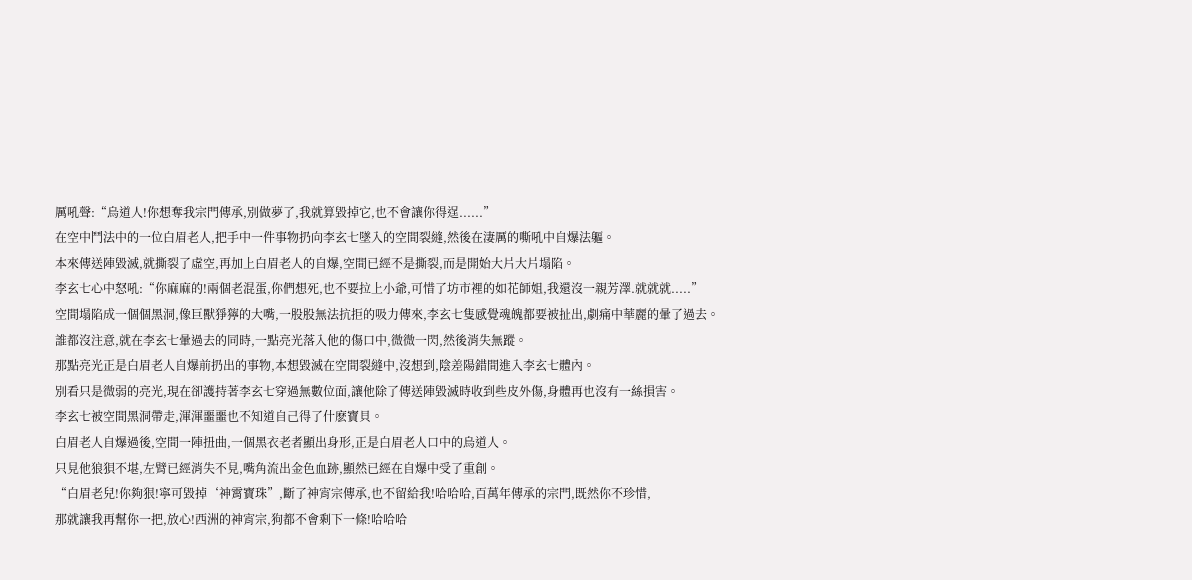厲吼聲:“烏道人!你想奪我宗門傳承,別做夢了,我就算毀掉它,也不會讓你得逞......”
在空中鬥法中的一位白眉老人,把手中一件事物扔向李玄七墜入的空間裂縫,然後在淒厲的嘶吼中自爆法軀。
本來傳送陣毀滅,就撕裂了虛空,再加上白眉老人的自爆,空間已經不是撕裂,而是開始大片大片塌陷。
李玄七心中怒吼:“你麻麻的!兩個老混蛋,你們想死,也不要拉上小爺,可惜了坊市裡的如花師姐,我還沒一親芳澤.就就就.....”
空間塌陷成一個個黑洞,像巨獸猙獰的大嘴,一股股無法抗拒的吸力傳來,李玄七隻感覺魂魄都要被扯出,劇痛中華麗的暈了過去。
誰都沒注意,就在李玄七暈過去的同時,一點亮光落入他的傷口中,微微一閃,然後消失無蹤。
那點亮光正是白眉老人自爆前扔出的事物,本想毀滅在空間裂縫中,沒想到,陰差陽錯間進入李玄七體內。
別看只是微弱的亮光,現在卻護持著李玄七穿過無數位面,讓他除了傳送陣毀滅時收到些皮外傷,身體再也沒有一絲損害。
李玄七被空間黑洞帶走,渾渾噩噩也不知道自己得了什麽寶貝。
白眉老人自爆過後,空間一陣扭曲,一個黑衣老者顯出身形,正是白眉老人口中的烏道人。
只見他狼狽不堪,左臂已經消失不見,嘴角流出金色血跡,顯然已經在自爆中受了重創。
“白眉老兒!你夠狠!寧可毀掉‘神霄寶珠”,斷了神宵宗傳承,也不留給我!哈哈哈,百萬年傳承的宗門,既然你不珍惜,
那就讓我再幫你一把,放心!西洲的神宵宗,狗都不會剩下一條!哈哈哈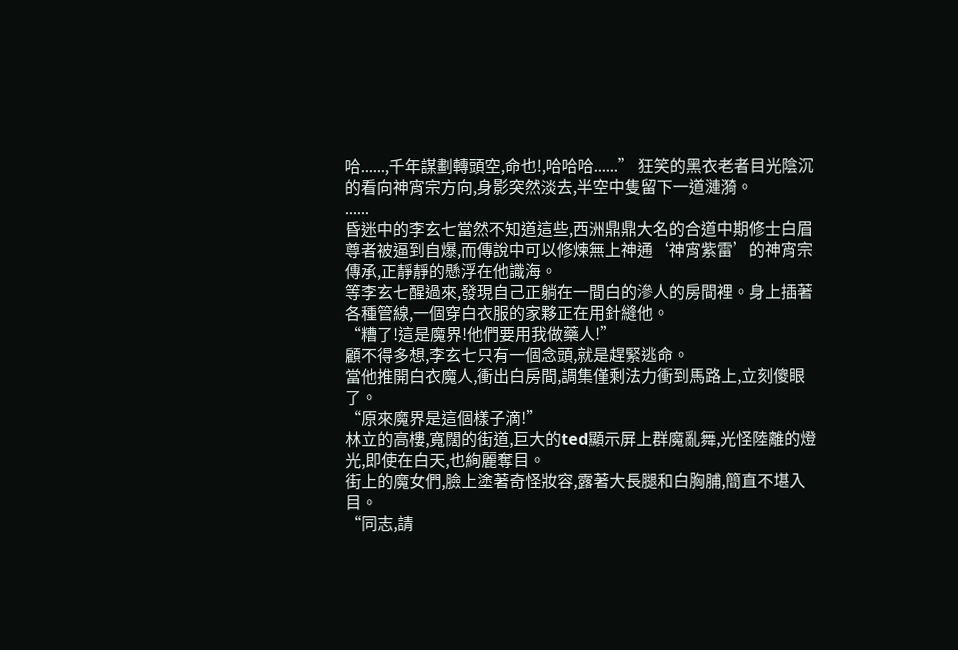哈......,千年謀劃轉頭空,命也!,哈哈哈......” 狂笑的黑衣老者目光陰沉的看向神宵宗方向,身影突然淡去,半空中隻留下一道漣漪。
......
昏迷中的李玄七當然不知道這些,西洲鼎鼎大名的合道中期修士白眉尊者被逼到自爆,而傳說中可以修煉無上神通‘神宵紫雷’的神宵宗傳承,正靜靜的懸浮在他識海。
等李玄七醒過來,發現自己正躺在一間白的滲人的房間裡。身上插著各種管線,一個穿白衣服的家夥正在用針縫他。
“糟了!這是魔界!他們要用我做藥人!”
顧不得多想,李玄七只有一個念頭,就是趕緊逃命。
當他推開白衣魔人,衝出白房間,調集僅剩法力衝到馬路上,立刻傻眼了。
“原來魔界是這個樣子滴!”
林立的高樓,寬闊的街道,巨大的ted顯示屏上群魔亂舞,光怪陸離的燈光,即使在白天,也絢麗奪目。
街上的魔女們,臉上塗著奇怪妝容,露著大長腿和白胸脯,簡直不堪入目。
“同志,請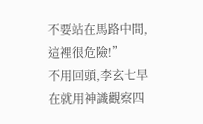不要站在馬路中間,這裡很危險!”
不用回頭,李玄七早在就用神識觀察四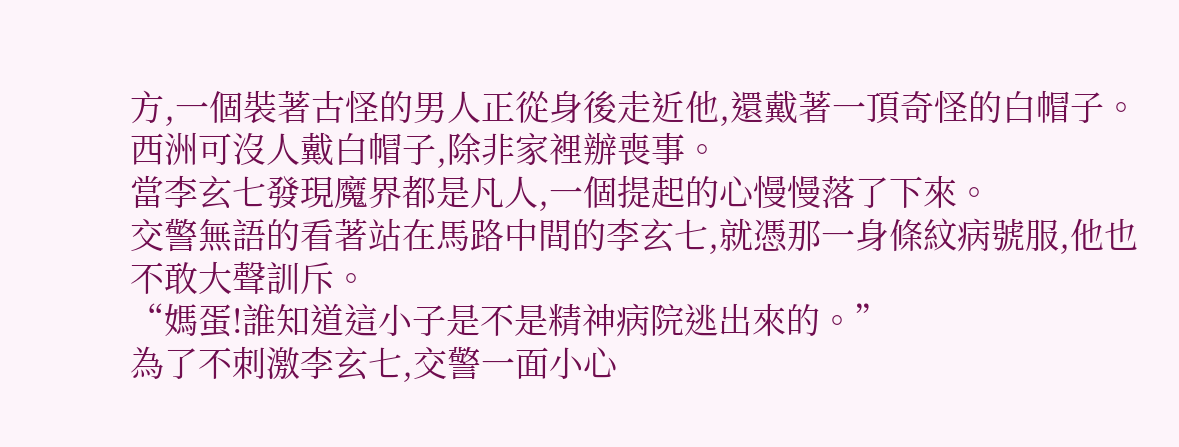方,一個裝著古怪的男人正從身後走近他,還戴著一頂奇怪的白帽子。
西洲可沒人戴白帽子,除非家裡辦喪事。
當李玄七發現魔界都是凡人,一個提起的心慢慢落了下來。
交警無語的看著站在馬路中間的李玄七,就憑那一身條紋病號服,他也不敢大聲訓斥。
“媽蛋!誰知道這小子是不是精神病院逃出來的。”
為了不刺激李玄七,交警一面小心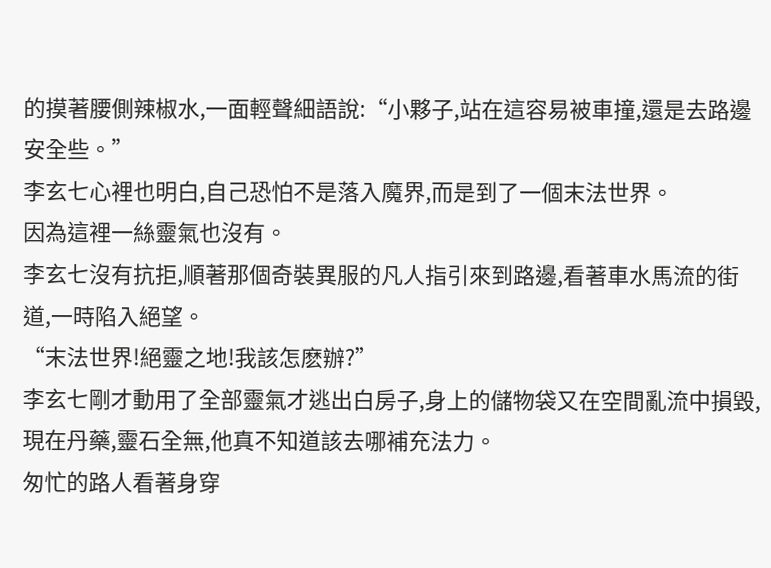的摸著腰側辣椒水,一面輕聲細語說:“小夥子,站在這容易被車撞,還是去路邊安全些。”
李玄七心裡也明白,自己恐怕不是落入魔界,而是到了一個末法世界。
因為這裡一絲靈氣也沒有。
李玄七沒有抗拒,順著那個奇裝異服的凡人指引來到路邊,看著車水馬流的街道,一時陷入絕望。
“末法世界!絕靈之地!我該怎麽辦?”
李玄七剛才動用了全部靈氣才逃出白房子,身上的儲物袋又在空間亂流中損毀,現在丹藥,靈石全無,他真不知道該去哪補充法力。
匆忙的路人看著身穿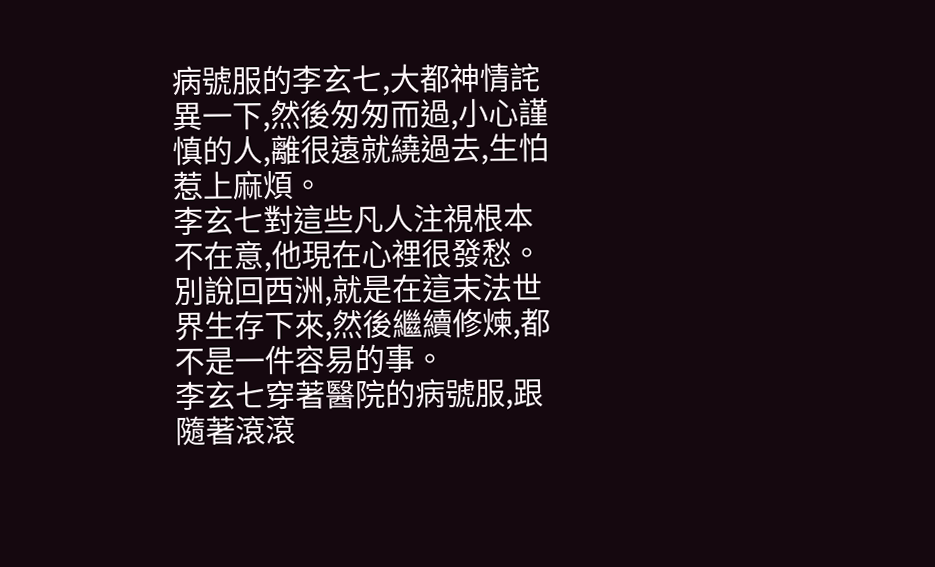病號服的李玄七,大都神情詫異一下,然後匆匆而過,小心謹慎的人,離很遠就繞過去,生怕惹上麻煩。
李玄七對這些凡人注視根本不在意,他現在心裡很發愁。
別說回西洲,就是在這末法世界生存下來,然後繼續修煉,都不是一件容易的事。
李玄七穿著醫院的病號服,跟隨著滾滾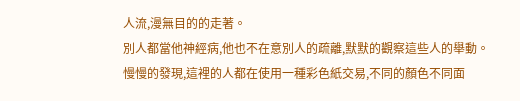人流,漫無目的的走著。
別人都當他神經病,他也不在意別人的疏離,默默的觀察這些人的舉動。
慢慢的發現,這裡的人都在使用一種彩色紙交易,不同的顏色不同面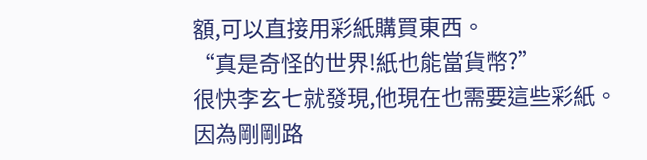額,可以直接用彩紙購買東西。
“真是奇怪的世界!紙也能當貨幣?”
很快李玄七就發現,他現在也需要這些彩紙。
因為剛剛路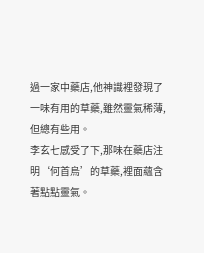過一家中藥店,他神識裡發現了一味有用的草藥,雖然靈氣稀薄,但總有些用。
李玄七感受了下,那味在藥店注明‘何首烏’的草藥,裡面蘊含著點點靈氣。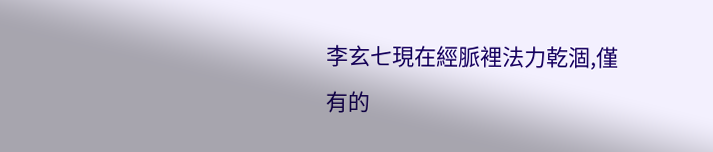李玄七現在經脈裡法力乾涸,僅有的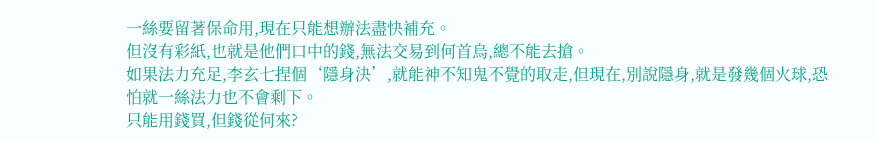一絲要留著保命用,現在只能想辦法盡快補充。
但沒有彩紙,也就是他們口中的錢,無法交易到何首烏,總不能去搶。
如果法力充足,李玄七捏個‘隱身決’,就能神不知鬼不覺的取走,但現在,別說隱身,就是發幾個火球,恐怕就一絲法力也不會剩下。
只能用錢買,但錢從何來?